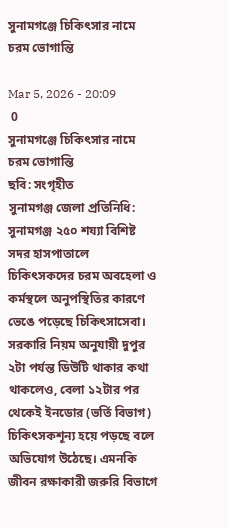সুনামগঞ্জে চিকিৎসার নামে চরম ভোগান্তি

Mar 5, 2026 - 20:09
 0
সুনামগঞ্জে চিকিৎসার নামে চরম ভোগান্তি
ছবি: সংগৃহীত
সুনামগঞ্জ জেলা প্রতিনিধি: সুনামগঞ্জ ২৫০ শয্যা বিশিষ্ট সদর হাসপাতালে চিকিৎসকদের চরম অবহেলা ও কর্মস্থলে অনুপস্থিতির কারণে ভেঙে পড়েছে চিকিৎসাসেবা। সরকারি নিয়ম অনুযায়ী দুপুর ২টা পর্যন্ত ডিউটি থাকার কথা থাকলেও, বেলা ১২টার পর থেকেই ইনডোর (ভর্তি বিভাগ) চিকিৎসকশূন্য হয়ে পড়ছে বলে অভিযোগ উঠেছে। এমনকি জীবন রক্ষাকারী জরুরি বিভাগে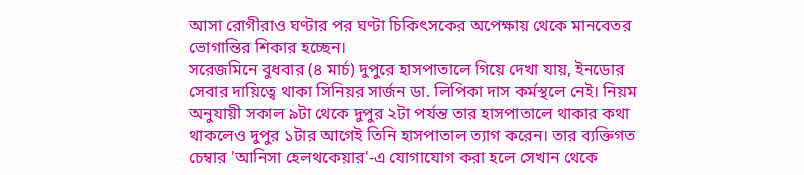আসা রোগীরাও ঘণ্টার পর ঘণ্টা চিকিৎসকের অপেক্ষায় থেকে মানবেতর ভোগান্তির শিকার হচ্ছেন।
সরেজমিনে বুধবার (৪ মার্চ) দুপুরে হাসপাতালে গিয়ে দেখা যায়, ইনডোর সেবার দায়িত্বে থাকা সিনিয়র সার্জন ডা. লিপিকা দাস কর্মস্থলে নেই। নিয়ম অনুযায়ী সকাল ৯টা থেকে দুপুর ২টা পর্যন্ত তার হাসপাতালে থাকার কথা থাকলেও দুপুর ১টার আগেই তিনি হাসপাতাল ত্যাগ করেন। তার ব্যক্তিগত চেম্বার 'আনিসা হেলথকেয়ার'-এ যোগাযোগ করা হলে সেখান থেকে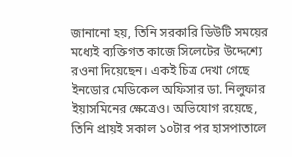জানানো হয়, তিনি সরকারি ডিউটি সময়ের মধ্যেই ব্যক্তিগত কাজে সিলেটের উদ্দেশ্যে রওনা দিয়েছেন। একই চিত্র দেখা গেছে ইনডোর মেডিকেল অফিসার ডা. নিলুফার ইয়াসমিনের ক্ষেত্রেও। অভিযোগ রয়েছে, তিনি প্রায়ই সকাল ১০টার পর হাসপাতালে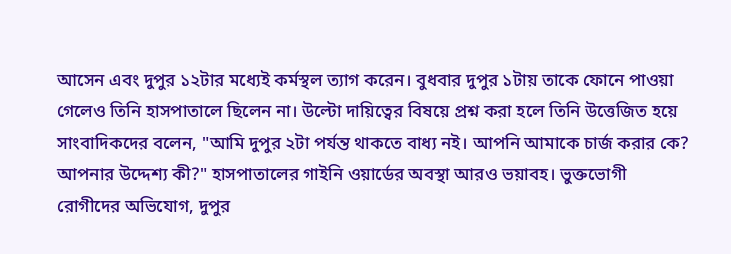আসেন এবং দুপুর ১২টার মধ্যেই কর্মস্থল ত্যাগ করেন। বুধবার দুপুর ১টায় তাকে ফোনে পাওয়া গেলেও তিনি হাসপাতালে ছিলেন না। উল্টো দায়িত্বের বিষয়ে প্রশ্ন করা হলে তিনি উত্তেজিত হয়ে সাংবাদিকদের বলেন, "আমি দুপুর ২টা পর্যন্ত থাকতে বাধ্য নই। আপনি আমাকে চার্জ করার কে? আপনার উদ্দেশ্য কী?" হাসপাতালের গাইনি ওয়ার্ডের অবস্থা আরও ভয়াবহ। ভুক্তভোগী
রোগীদের অভিযোগ, দুপুর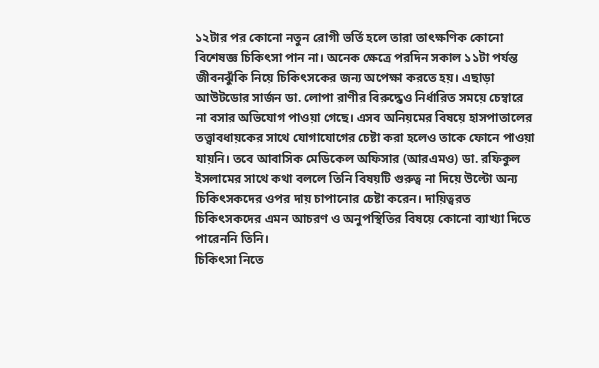১২টার পর কোনো নতুন রোগী ভর্তি হলে তারা তাৎক্ষণিক কোনো বিশেষজ্ঞ চিকিৎসা পান না। অনেক ক্ষেত্রে পরদিন সকাল ১১টা পর্যন্ত জীবনঝুঁকি নিয়ে চিকিৎসকের জন্য অপেক্ষা করতে হয়। এছাড়া আউটডোর সার্জন ডা. লোপা রাণীর বিরুদ্ধেও নির্ধারিত সময়ে চেম্বারে না বসার অভিযোগ পাওয়া গেছে। এসব অনিয়মের বিষয়ে হাসপাতালের তত্ত্বাবধায়কের সাথে যোগাযোগের চেষ্টা করা হলেও তাকে ফোনে পাওয়া যায়নি। তবে আবাসিক মেডিকেল অফিসার (আরএমও) ডা. রফিকুল ইসলামের সাথে কথা বললে তিনি বিষয়টি গুরুত্ব না দিয়ে উল্টো অন্য চিকিৎসকদের ওপর দায় চাপানোর চেষ্টা করেন। দায়িত্বরত চিকিৎসকদের এমন আচরণ ও অনুপস্থিতির বিষয়ে কোনো ব্যাখ্যা দিতে পারেননি তিনি।
চিকিৎসা নিতে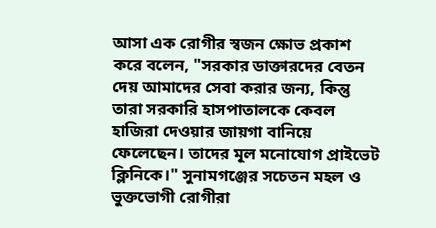আসা এক রোগীর স্বজন ক্ষোভ প্রকাশ করে বলেন, "সরকার ডাক্তারদের বেতন দেয় আমাদের সেবা করার জন্য, কিন্তু তারা সরকারি হাসপাতালকে কেবল হাজিরা দেওয়ার জায়গা বানিয়ে ফেলেছেন। তাদের মূল মনোযোগ প্রাইভেট ক্লিনিকে।" সুনামগঞ্জের সচেতন মহল ও ভুক্তভোগী রোগীরা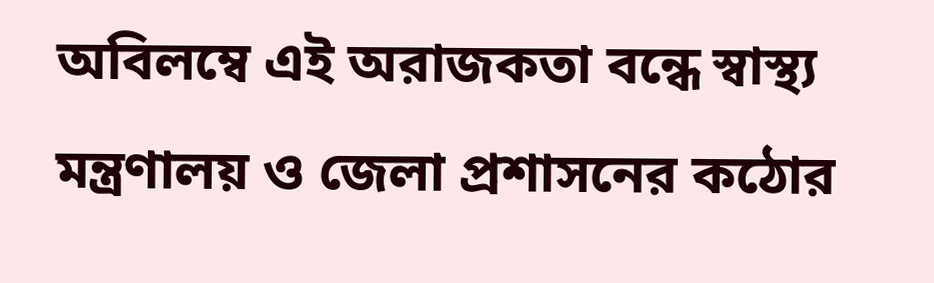অবিলম্বে এই অরাজকতা বন্ধে স্বাস্থ্য মন্ত্রণালয় ও জেলা প্রশাসনের কঠোর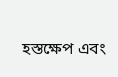হস্তক্ষেপ এবং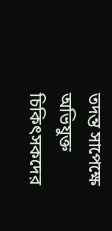তদন্ত সাপেক্ষে অভিযুক্ত চিকিৎসকদের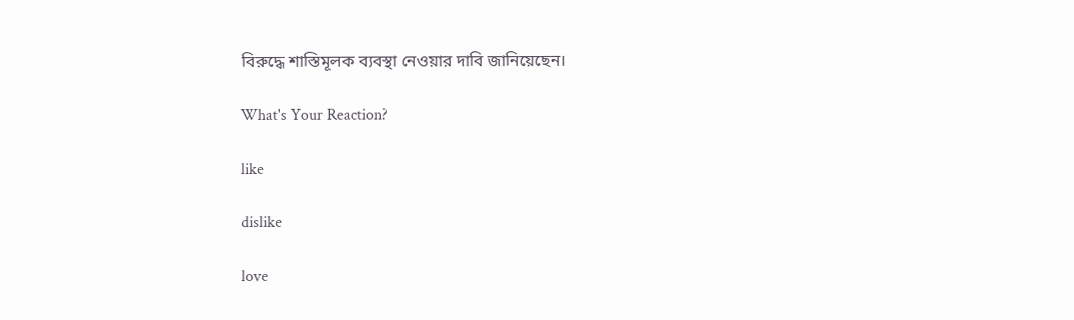বিরুদ্ধে শাস্তিমূলক ব্যবস্থা নেওয়ার দাবি জানিয়েছেন।

What's Your Reaction?

like

dislike

love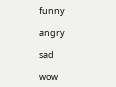funny

angry

sad

wow